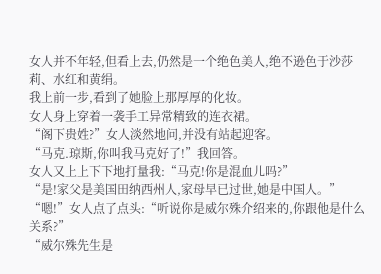女人并不年轻,但看上去,仍然是一个绝色美人,绝不逊色于沙莎莉、水红和黄绢。
我上前一步,看到了她脸上那厚厚的化妆。
女人身上穿着一袭手工异常精致的连衣裙。
“阁下贵姓?”女人淡然地问,并没有站起迎客。
“马克.琼斯,你叫我马克好了!”我回答。
女人又上上下下地打量我:“马克!你是混血儿吗?”
“是!家父是美国田纳西州人,家母早已过世,她是中国人。”
“嗯!”女人点了点头:“听说你是威尔殊介绍来的,你跟他是什么关系?”
“威尔殊先生是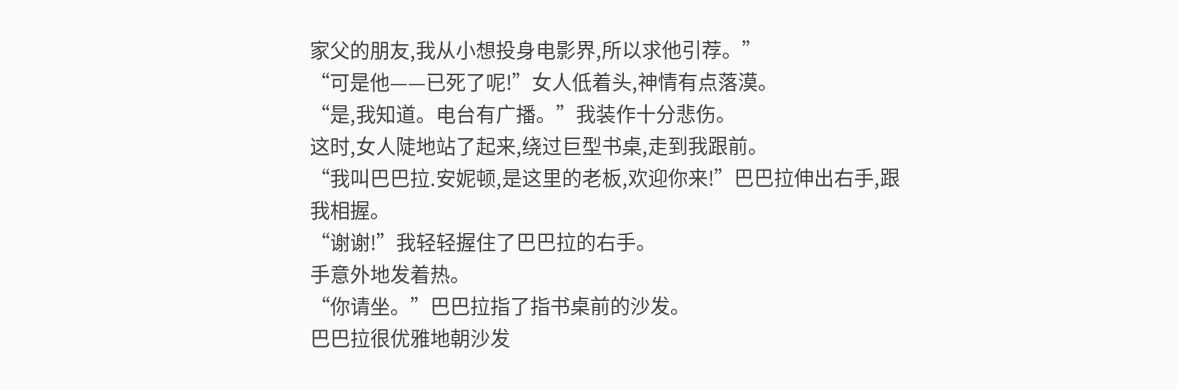家父的朋友,我从小想投身电影界,所以求他引荐。”
“可是他——已死了呢!”女人低着头,神情有点落漠。
“是,我知道。电台有广播。”我装作十分悲伤。
这时,女人陡地站了起来,绕过巨型书桌,走到我跟前。
“我叫巴巴拉.安妮顿,是这里的老板,欢迎你来!”巴巴拉伸出右手,跟我相握。
“谢谢!”我轻轻握住了巴巴拉的右手。
手意外地发着热。
“你请坐。”巴巴拉指了指书桌前的沙发。
巴巴拉很优雅地朝沙发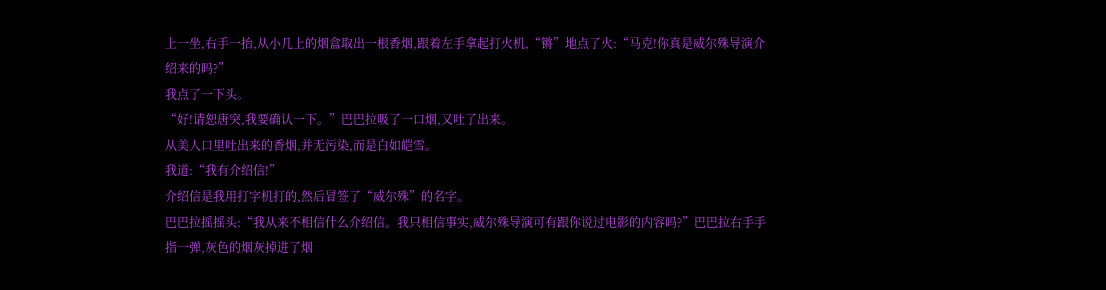上一坐,右手一抬,从小几上的烟盒取出一根香烟,跟着左手拿起打火机,“锵”地点了火:“马克!你真是威尔殊导演介绍来的吗?”
我点了一下头。
“好!请恕唐突,我要确认一下。”巴巴拉吸了一口烟,又吐了出来。
从美人口里吐出来的香烟,并无污染,而是白如皑雪。
我道:“我有介绍信!”
介绍信是我用打字机打的,然后冒签了“威尔殊”的名字。
巴巴拉摇摇头:“我从来不相信什么介绍信。我只相信事实,威尔殊导演可有跟你说过电影的内容吗?”巴巴拉右手手指一弹,灰色的烟灰掉进了烟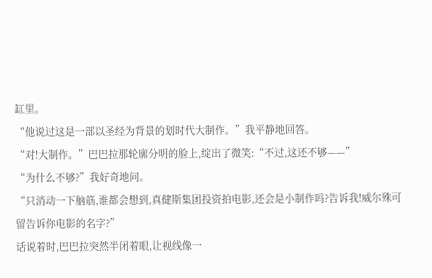缸里。
“他说过这是一部以圣经为背景的划时代大制作。”我平静地回答。
“对!大制作。”巴巴拉那轮廓分明的脸上,绽出了微笑:“不过,这还不够——”
“为什么不够?”我好奇地问。
“只消动一下脑筋,谁都会想到,真健斯集团投资拍电影,还会是小制作吗?告诉我!威尔殊可留告诉你电影的名字?”
话说着时,巴巴拉突然半闭着眼,让视线像一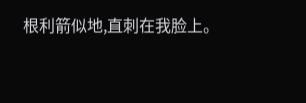根利箭似地,直刺在我脸上。